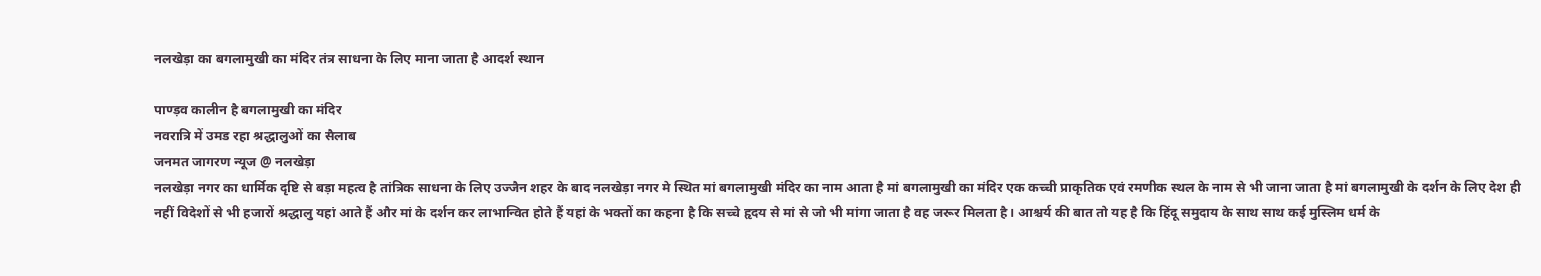नलखेड़ा का बगलामुखी का मंदिर तंत्र साधना के लिए माना जाता है आदर्श स्थान

पाण्ड़व कालीन है बगलामुखी का मंदिर
नवरात्रि में उमड रहा श्रद्धालुओं का सैलाब
जनमत जागरण न्यूज @ नलखेड़ा
नलखेड़ा नगर का धार्मिक दृष्टि से बड़ा महत्व है तांत्रिक साधना के लिए उज्जैन शहर के बाद नलखेड़ा नगर मे स्थित मां बगलामुखी मंदिर का नाम आता है मां बगलामुखी का मंदिर एक कच्ची प्राकृतिक एवं रमणीक स्थल के नाम से भी जाना जाता है मां बगलामुखी के दर्शन के लिए देश ही नहीं विदेशों से भी हजारों श्रद्धालु यहां आते हैं और मां के दर्शन कर लाभान्वित होते हैं यहां के भक्तों का कहना है कि सच्चे हृदय से मां से जो भी मांगा जाता है वह जरूर मिलता है। आश्चर्य की बात तो यह है कि हिंदू समुदाय के साथ साथ कई मुस्लिम धर्म के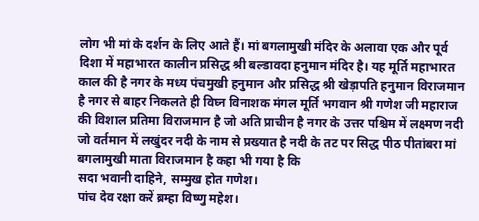लोग भी मां के दर्शन के लिए आते हैं। मां बगलामुखी मंदिर के अलावा एक और पूर्व दिशा में महाभारत कालीन प्रसिद्ध श्री बल्डावदा हनुमान मंदिर है। यह मूर्ति महाभारत काल की है नगर के मध्य पंचमुखी हनुमान और प्रसिद्ध श्री खेड़ापति हनुमान विराजमान है नगर से बाहर निकलते ही विघ्न विनाशक मंगल मूर्ति भगवान श्री गणेश जी महाराज की विशाल प्रतिमा विराजमान है जो अति प्राचीन है नगर के उत्तर पश्चिम में लक्ष्मण नदी जो वर्तमान में लखुंदर नदी के नाम से प्रख्यात है नदी के तट पर सिद्ध पीठ पीतांबरा मां बगलामुखी माता विराजमान है कहा भी गया है कि
सदा भवानी दाहिने, सम्मुख होत गणेश।
पांच देव रक्षा करें ब्रम्हा विष्णु महेश।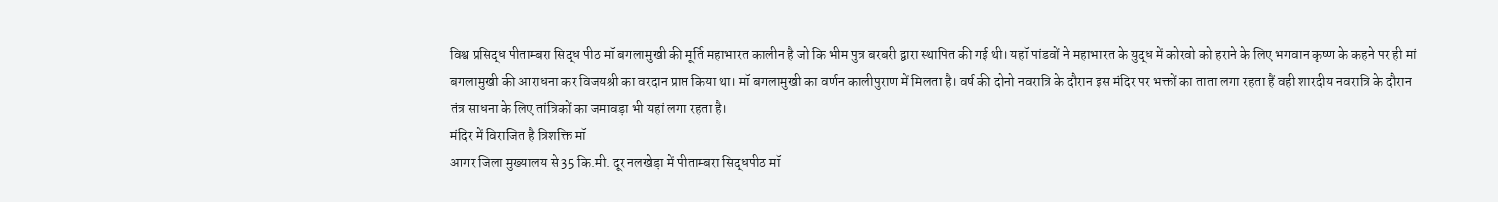विश्व प्रसिद्ध पीताम्बरा सिद्ध पीठ मॉ बगलामुखी की मूर्ति महाभारत कालीन है जो कि भीम पुत्र बरबरी द्वारा स्थापित की गई थी। यहॉ पांडवों ने महाभारत के युद्ध में कोरवो को हराने के लिए भगवान कृष्ण के कहने पर ही मां बगलामुखी की आराधना कर विजयश्री का वरदान प्राप्त किया था। मॉ बगलामुखी का वर्णन कालीपुराण में मिलता है। वर्ष की दोनो नवरात्रि के दौरान इस मंदिर पर भक्तों का ताता लगा रहता हैं वही शारदीय नवरात्रि के दौरान तंत्र साधना के लिए तांत्रिकों का जमावड़ा भी यहां लगा रहता है।
मंदिर में विराजित है त्रिशक्ति मॉ
आगर जिला मुख्यालय से 35 कि.मी. दूर नलखेड़ा में पीताम्बरा सिद्धपीठ मॉ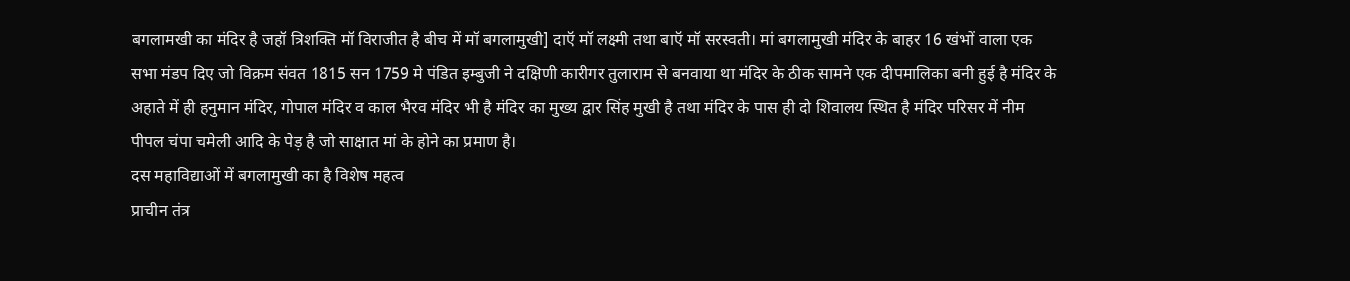बगलामखी का मंदिर है जहॉ त्रिशक्ति मॉ विराजीत है बीच में मॉ बगलामुखी] दाऍ मॉ लक्ष्मी तथा बाऍ मॉ सरस्वती। मां बगलामुखी मंदिर के बाहर 16 खंभों वाला एक सभा मंडप दिए जो विक्रम संवत 1815 सन 1759 मे पंडित इम्बुजी ने दक्षिणी कारीगर तुलाराम से बनवाया था मंदिर के ठीक सामने एक दीपमालिका बनी हुई है मंदिर के अहाते में ही हनुमान मंदिर, गोपाल मंदिर व काल भैरव मंदिर भी है मंदिर का मुख्य द्वार सिंह मुखी है तथा मंदिर के पास ही दो शिवालय स्थित है मंदिर परिसर में नीम पीपल चंपा चमेली आदि के पेड़ है जो साक्षात मां के होने का प्रमाण है।
दस महाविद्याओं में बगलामुखी का है विशेष महत्व
प्राचीन तंत्र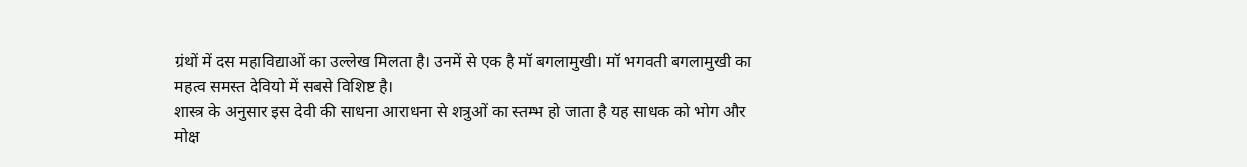ग्रंथों में दस महाविद्याओं का उल्लेख मिलता है। उनमें से एक है मॉ बगलामुखी। मॉ भगवती बगलामुखी का महत्व समस्त देवियो में सबसे विशिष्ट है।
शास्त्र के अनुसार इस देवी की साधना आराधना से शत्रुओं का स्तम्भ हो जाता है यह साधक को भोग और मोक्ष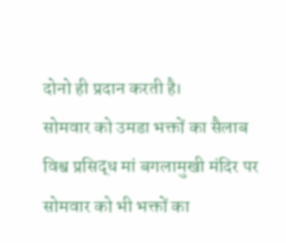दोनो ही प्रदान करती है।
सोमवार को उमडा भक्तों का सैलाब
विश्व प्रसिद्ध मां बगलामुखी मंदिर पर सोमवार को भी भक्तों का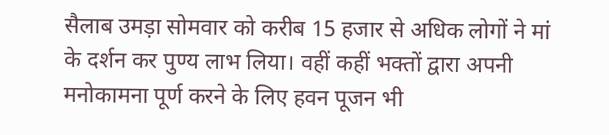सैलाब उमड़ा सोमवार को करीब 15 हजार से अधिक लोगों ने मां के दर्शन कर पुण्य लाभ लिया। वहीं कहीं भक्तों द्वारा अपनी मनोकामना पूर्ण करने के लिए हवन पूजन भी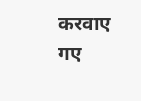करवाए गए